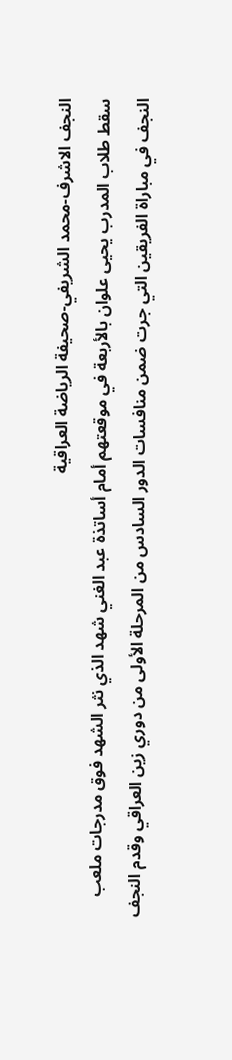النجف الاشرف-محمد الشريفي-صحيفة الرياضة العراقية
سقط طلاب المدرب يحيى علوان بالأربعة في موقعتهم أمام أساتذة عبد الغني شهد الذي نثر الشهد فوق مدرجات ملعب النجف في مباراة الفريقين التي جرت ضمن منافسات الدور السادس من المرحلة الأولى من دوري زين العراقي وقدم النجف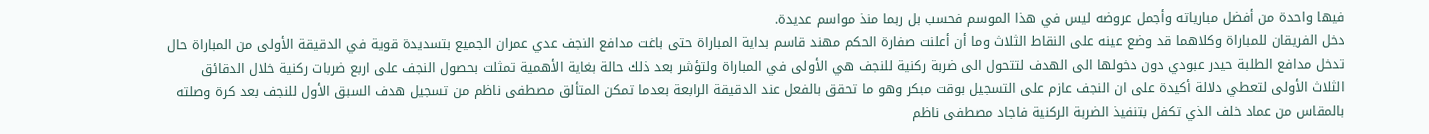فيها واحدة من أفضل مبارياته وأجمل عروضه ليس في هذا الموسم فحسب بل ربما منذ مواسم عديدة.
دخل الفريقان للمباراة وكلاهما قد وضع عينه على النقاط الثلاث وما أن أعلنت صفارة الحكم مهند قاسم بداية المباراة حتى باغت مدافع النجف عدي عمران الجميع بتسديدة قوية في الدقيقة الأولى من المباراة حال تدخل مدافع الطلبة حيدر عبودي دون دخولها الى الهدف لتتحول الى ضربة ركنية للنجف هي الأولى في المباراة ولتؤشر بعد ذلك حالة بغاية الأهمية تمثلت بحصول النجف على اربع ضربات ركنية خلال الدقائق الثلاث الأولى لتعطي دلالة أكيدة على ان النجف عازم على التسجيل بوقت مبكر وهو ما تحقق بالفعل عند الدقيقة الرابعة بعدما تمكن المتألق مصطفى ناظم من تسجيل هدف السبق الأول للنجف بعد كرة وصلته بالمقاس من عماد خلف الذي تكفل بتنفيذ الضربة الركنية فاجاد مصطفى ناظم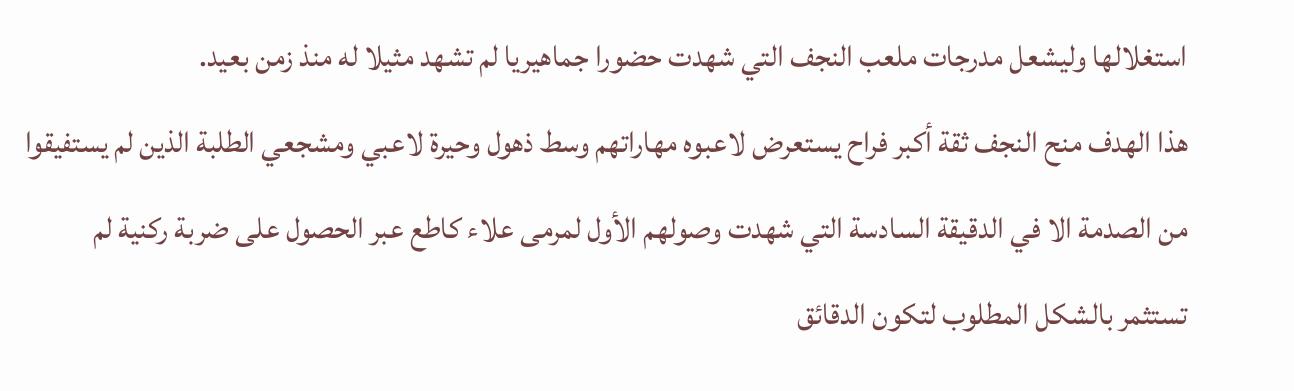استغلالها وليشعل مدرجات ملعب النجف التي شهدت حضورا جماهيريا لم تشهد مثيلا له منذ زمن بعيد.
هذا الهدف منح النجف ثقة أكبر فراح يستعرض لاعبوه مهاراتهم وسط ذهول وحيرة لاعبي ومشجعي الطلبة الذين لم يستفيقوا من الصدمة الا في الدقيقة السادسة التي شهدت وصولهم الأول لمرمى علاء كاطع عبر الحصول على ضربة ركنية لم تستثمر بالشكل المطلوب لتكون الدقائق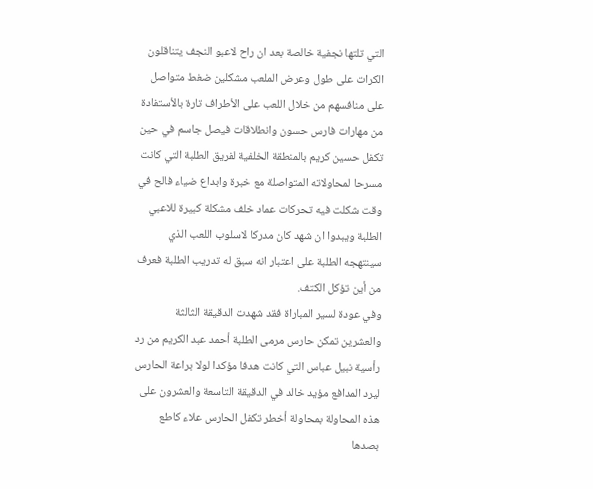التي تلتها نجفية خالصة بعد ان راح لاعبو النجف يتناقلون الكرات على طول وعرض الملعب مشكلين ضغط متواصل على منافسهم من خلال اللعب على الأطراف تارة بالأستفادة من مهارات فارس حسون وانطلاقات فيصل جاسم في حين تكفل حسين كريم بالمنطقة الخلفية لفريق الطلبة التي كانت مسرحا لمحاولاته المتواصلة مع خبرة وابداع ضياء فالح في وقت شكلت فيه تحركات عماد خلف مشكلة كبيرة للاعبي الطلبة ويبدوا ان شهد كان مدركا لاسلوب اللعب الذي سينتهجه الطلبة على اعتبار انه سبق له تدريب الطلبة فعرف من أين تؤكل الكتف.
وفي عودة لسير المباراة فقد شهدت الدقيقة الثالثة والعشرين تمكن حارس مرمى الطلبة أحمد عبد الكريم من رد رأسية نبيل عباس التي كانت هدفا مؤكدا لولا براعة الحارس ليرد المدافع مؤيد خالد في الدقيقة التاسعة والعشرون على هذه المحاولة بمحاولة أخطر تكفل الحارس علاء كاطع بصدها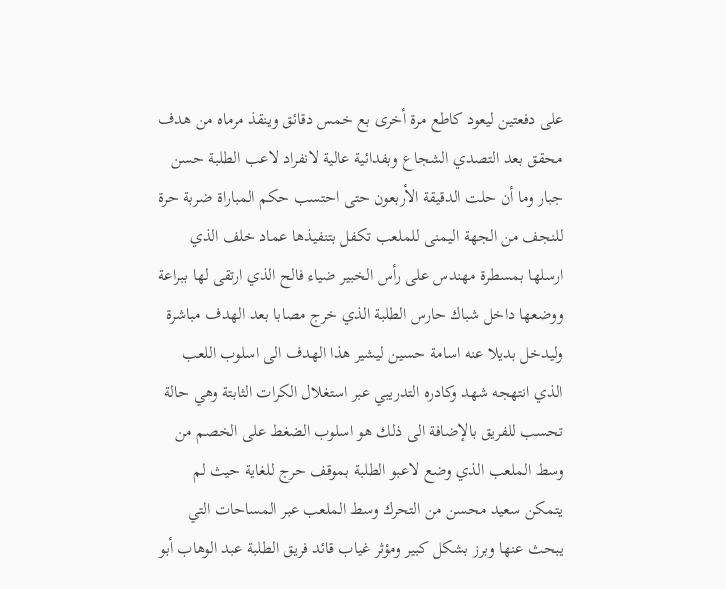على دفعتين ليعود كاطع مرة أخرى بع خمس دقائق وينقذ مرماه من هدف محقق بعد التصدي الشجاع وبفدائية عالية لانفراد لاعب الطلبة حسن جبار وما أن حلت الدقيقة الأربعون حتى احتسب حكم المباراة ضربة حرة للنجف من الجهة اليمنى للملعب تكفل بتنفيذها عماد خلف الذي ارسلها بمسطرة مهندس على رأس الخبير ضياء فالح الذي ارتقى لها ببراعة ووضعها داخل شباك حارس الطلبة الذي خرج مصابا بعد الهدف مباشرة وليدخل بديلا عنه اسامة حسين ليشير هذا الهدف الى اسلوب اللعب الذي انتهجه شهد وكادره التدريبي عبر استغلال الكرات الثابتة وهي حالة تحسب للفريق بالإضافة الى ذلك هو اسلوب الضغط على الخصم من وسط الملعب الذي وضع لاعبو الطلبة بموقف حرج للغاية حيث لم يتمكن سعيد محسن من التحرك وسط الملعب عبر المساحات التي يبحث عنها وبرز بشكل كبير ومؤثر غياب قائد فريق الطلبة عبد الوهاب أبو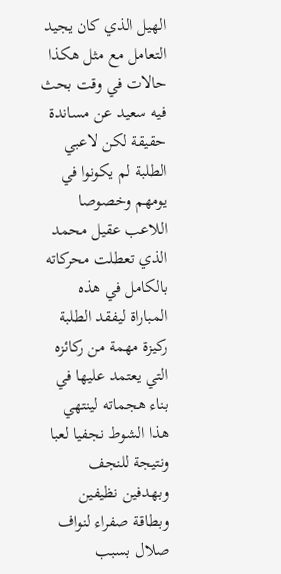الهيل الذي كان يجيد التعامل مع مثل هكذا حالات في وقت بحث فيه سعيد عن مساندة حقيقة لكن لاعبي الطلبة لم يكونوا في يومهم وخصوصا اللاعب عقيل محمد الذي تعطلت محركاته بالكامل في هذه المباراة ليفقد الطلبة ركيزة مهمة من ركائزه التي يعتمد عليها في بناء هجماته لينتهي هذا الشوط نجفيا لعبا ونتيجة للنجف وبهدفين نظيفين وبطاقة صفراء لنواف صلال بسبب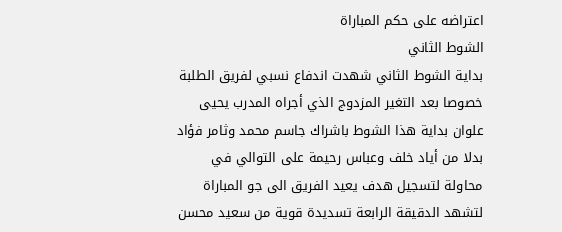اعتراضه على حكم المباراة
الشوط الثاني
بداية الشوط الثاني شهدت اندفاع نسبي لفريق الطلبة خصوصا بعد التغير المزدوج الذي أجراه المدرب يحيى علوان بداية هذا الشوط باشراك جاسم محمد وثامر فؤاد بدلا من أياد خلف وعباس رحيمة على التوالي في محاولة لتسجيل هدف يعيد الفريق الى جو المباراة لتشهد الدقيقة الرابعة تسديدة قوية من سعيد محسن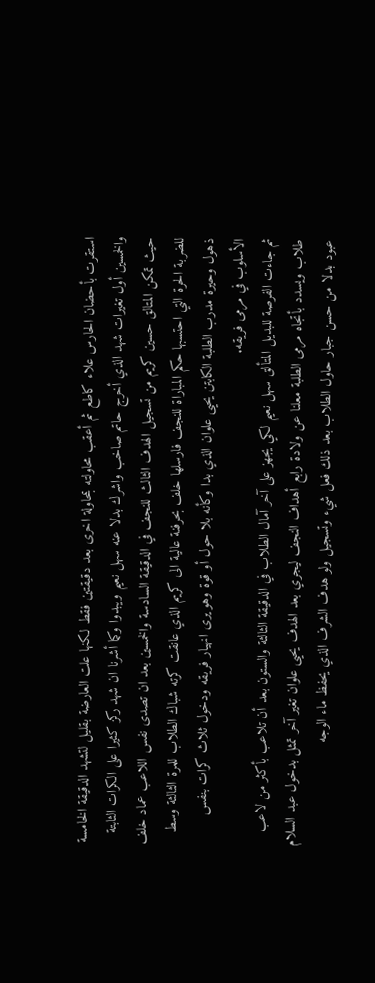استقرت بأحضان الحارس علاء كاطع ثم أعقب محاولته بمحاولة اخرى بعد دقيقتين فقط لكنها علت العارضة بقليل لتشهد الدقيقة الخامسة والخمسين أول تغيرات شهد الذي أخرج حاتم صاخب واشرك بدلا عنه سهل نعيم ويبدوا وكما أشرنا ان شهد ركز كثيرا على الكرات الثابتة حيث تمكن المتالق حسين كريم من تسجيل الهدف الثالث للنجف في الدقيقة السادسة والخمسين بعد ان تصدى نفس اللاعب عماد خلف للضربة الحرة التي احتسبها حكم المباراة للنجف فارسلها خلف بحرفنة عالية الى كريم الذي عانقت كرته شباك الطلاب للمرة الثالثة وسط ذهول وحيرة مدرب الطلبة الكابتن يحيى علوان الذي بدا وكأنه بلا حول أو قوة وهو يرى انهيار فريقه ودخول ثلاث كرات بنفس الأسلوب في مرمى فريقه.
ثم جاءت الفرصة للبديل المتألق سهل نعيم لكي يجهز على آخر آمال الطلاب في الدقيقة الثالثة والستون بعد أن تلاعب بأكثر من لاعب طلاب ويسدد بأتجاه مرمى الطلبة معلنا عن ولادة رابع أهداف النجف ليجري بعد الهدف يحيى علوان تغير آخر تمثل بدخول عبد السلام عبود بدلا من حسن جبار حاول الطلاب بعد ذلك فعل شيء وتسجيل ولو هدف الشرف الذي يحفظ ماء الوجه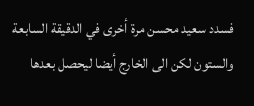فسدد سعيد محسن مرة أخرى في الدقيقة السابعة والستون لكن الى الخارج أيضا ليحصل بعدها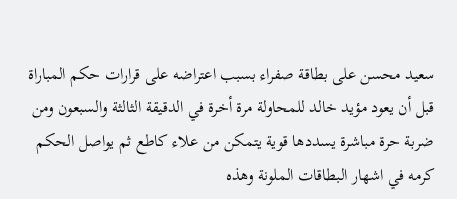سعيد محسن على بطاقة صفراء بسبب اعتراضه على قرارات حكم المباراة قبل أن يعود مؤيد خالد للمحاولة مرة أخرة في الدقيقة الثالثة والسبعون ومن ضربة حرة مباشرة يسددها قوية يتمكن من علاء كاطع ثم يواصل الحكم كرمه في اشهار البطاقات الملونة وهذه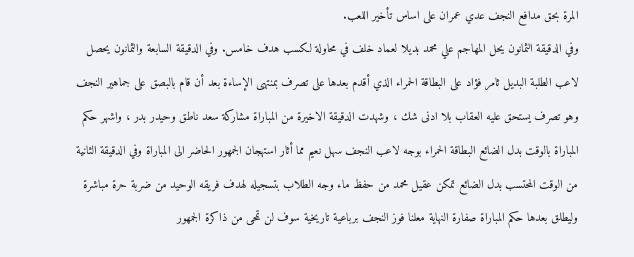المرة بحق مدافع النجف عدي عمران على اساس تأخير اللعب.
وفي الدقيقة الثمانون يحل المهاجم علي محمد بديلا لعماد خلف في محاولة لكسب هدف خامس. وفي الدقيقة السابعة والثمانون يحصل لاعب الطلبة البديل ثامر فؤاد على البطاقة الحمراء الذي أقدم بعدها على تصرف بمنتهى الإساءة بعد أن قام بالبصق على جماهير النجف وهو تصرف يستحق عليه العقاب بلا ادنى شك ، وشهدت الدقيقة الاخيرة من المباراة مشاركة سعد ناطق وحيدر بدر ، واشهر حكم المباراة بالوقت بدل الضائع البطاقة الحمراء بوجه لاعب النجف سهل نعيم مما أثار استهجان الجمهور الحاضر الى المباراة وفي الدقيقة الثانية من الوقت المحتسب بدل الضائع تمكن عقيل محمد من حفظ ماء وجه الطلاب بتسجيله لهدف فريقه الوحيد من ضربة حرة مباشرة وليطلق بعدها حكم المباراة صفارة النهاية معلنا فوز النجف برباعية تاريخية سوف لن تمحى من ذاكرة الجمهور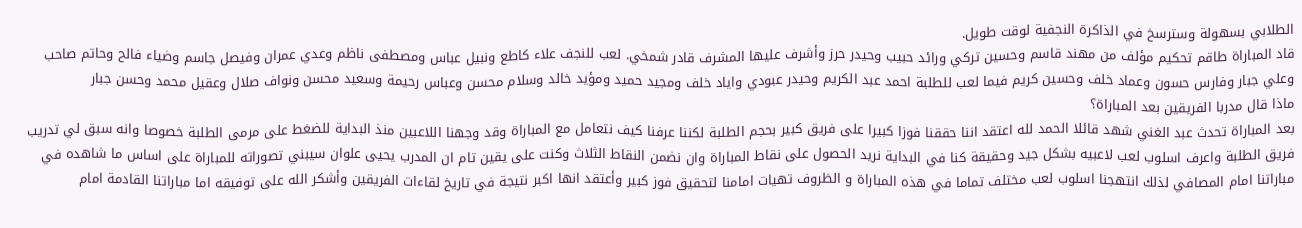الطلابي بسهولة وسترسخ في الذاكرة النجفية لوقت طويل.
قاد المباراة طاقم تحكيم مؤلف من مهند قاسم وحسين تركي ورائد حبيب وحيدر حرز وأشرف عليها المشرف قادر شمخي. لعب للنجف علاء كاطع ونبيل عباس ومصطفى ناظم وعدي عمران وفيصل جاسم وضياء فالح وحاتم صاحب وعلي جبار وفارس حسون وعماد خلف وحسين كريم فيما لعب للطلبة احمد عبد الكريم وحيدر عبودي واياد خلف ومجيد حميد ومؤيد خالد وسلام محسن وعباس رحيمة وسعيد محسن ونواف صلال وعقيل محمد وحسن جبار
ماذا قال مدربا الفريقين بعد المباراة؟
بعد المباراة تحدث عبد الغني شهد قائلا الحمد لله اعتقد اننا حققنا فوزا كبيرا على فريق كبير بحجم الطلبة لكننا عرفنا كيف نتعامل مع المباراة وقد وجهنا اللاعبين منذ البداية للضغط على مرمى الطلبة خصوصا وانه سبق لي تدريب فريق الطلبة واعرف اسلوب لعب لاعبيه بشكل جيد وحقيقة كنا في البداية نريد الحصول على نقاط المباراة وان نضمن النقاط الثلاث وكنت على يقين تام ان المدرب يحيى علوان سيبني تصوراته للمباراة على اساس ما شاهده في مباراتنا امام المصافي لذلك انتهجنا اسلوب لعب مختلف تماما في هذه المباراة و الظروف تهيات امامنا لتحقيق فوز كبير وأعتقد انها اكبر نتيجة في تاريخ لقاءات الفريقين وأشكر الله على توفيقه اما مباراتنا القادمة امام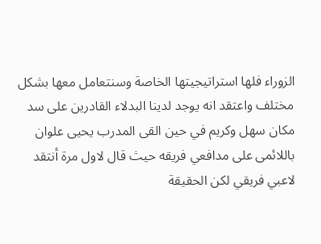الزوراء فلها استراتيجيتها الخاصة وسنتعامل معها بشكل مختلف واعتقد انه يوجد لدينا البدلاء القادرين على سد مكان سهل وكريم في حين القى المدرب يحيى علوان باللائمى على مدافعي فريقه حيث قال لاول مرة أنتقد لاعبي فريقي لكن الحقيقة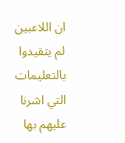ان اللاعبين لم يتقيدوا بالتعليمات التي اشرنا عليهم بها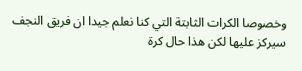وخصوصا الكرات الثابتة التي كنا نعلم جيدا ان فريق النجف سيركز عليها لكن هذا حال كرة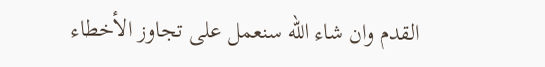القدم وان شاء الله سنعمل على تجاوز الأخطاء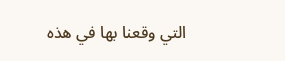التي وقعنا بها في هذه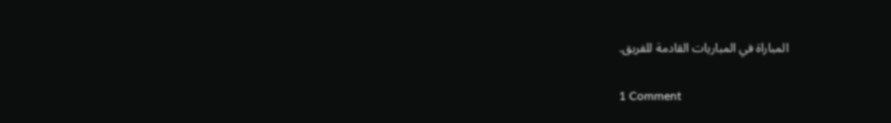المباراة في المباريات القادمة للفريق.

1 Comment